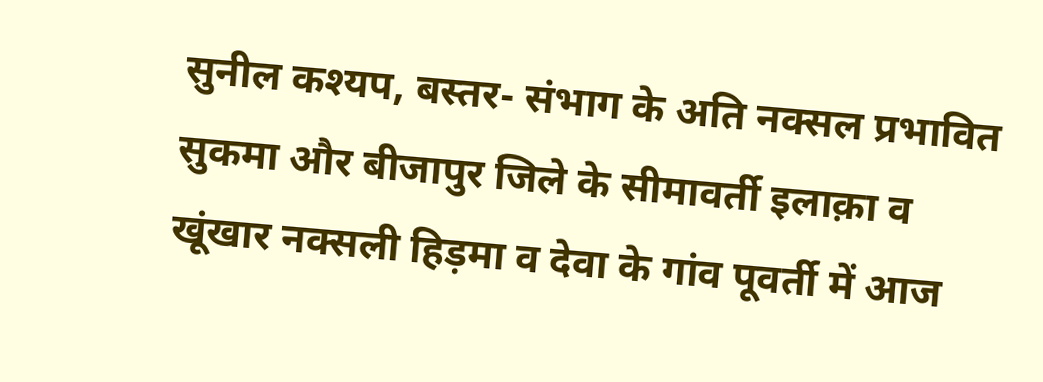सुनील कश्यप, बस्तर- संभाग के अति नक्सल प्रभावित सुकमा और बीजापुर जिले के सीमावर्ती इलाक़ा व खूंखार नक्सली हिड़मा व देवा के गांव पूवर्ती में आज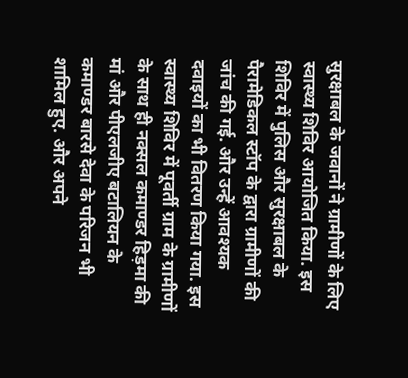सुरक्षाबल के जवानों ने ग्रामीणों के लिए स्वास्थ्य शिविर आयोजित किया. इस शिविर में पुलिस और सुरक्षाबल के पैरामेडिकल स्टॉप के द्वारा ग्रामीणों की जांच की गई. और उन्हें आवश्यक दवाइयों का भी वितरण किया गया. इस स्वास्थ्य शिविर में पूवर्ती ग्राम के ग्रामीणों के साथ ही नक्सल कमाण्डर हिड़मा की मां और पीएलजीए बटालियन के कमाण्डर बारसे देवा के परिजन भी शामिल हुए. और अपने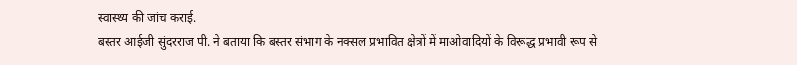स्वास्थ्य की जांच कराई.
बस्तर आईजी सुंदरराज पी. ने बताया कि बस्तर संभाग के नक्सल प्रभावित क्षेत्रों में माओवादियों के विरूद्ध प्रभावी रूप से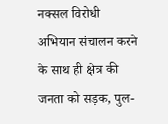नक्सल विरोधी अभियान संचालन करने के साथ ही क्षेत्र की जनता को सड़क, पुल-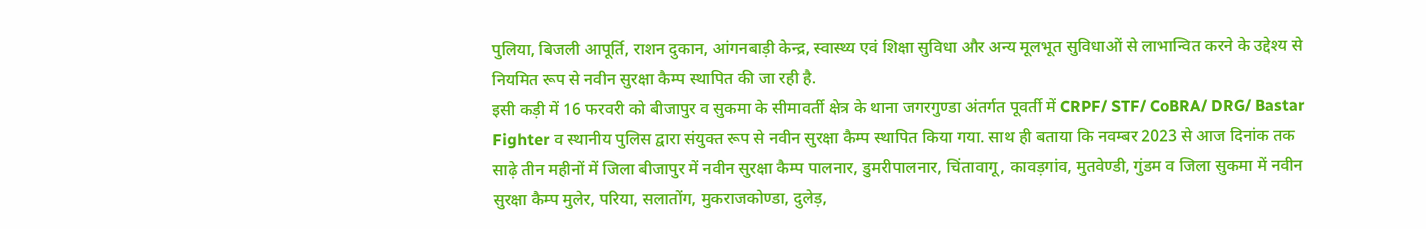पुलिया, बिजली आपूर्ति, राशन दुकान, आंगनबाड़ी केन्द्र, स्वास्थ्य एवं शिक्षा सुविधा और अन्य मूलभूत सुविधाओं से लाभान्वित करने के उद्देश्य से नियमित रूप से नवीन सुरक्षा कैम्प स्थापित की जा रही है.
इसी कड़ी में 16 फरवरी को बीजापुर व सुकमा के सीमावर्ती क्षेत्र के थाना जगरगुण्डा अंतर्गत पूवर्ती में CRPF/ STF/ CoBRA/ DRG/ Bastar Fighter व स्थानीय पुलिस द्वारा संयुक्त रूप से नवीन सुरक्षा कैम्प स्थापित किया गया. साथ ही बताया कि नवम्बर 2023 से आज दिनांक तक साढ़े तीन महीनों में जिला बीजापुर में नवीन सुरक्षा कैम्प पालनार, डुमरीपालनार, चिंतावागू, कावड़गांव, मुतवेण्डी, गुंडम व जिला सुकमा में नवीन सुरक्षा कैम्प मुलेर, परिया, सलातोंग, मुकराजकोण्डा, दुलेड़,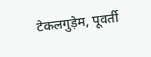टेकलगुड़ेम, पूवर्ती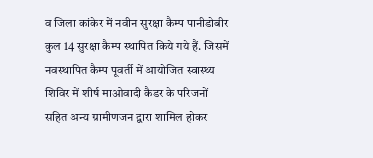व जिला कांकेर में नवीन सुरक्षा कैम्प पानीडोबीर कुल 14 सुरक्षा कैम्प स्थापित किये गये हैं. जिसमें नवस्थापित कैम्प पूवर्ती में आयोजित स्वास्थ्य शिविर में शीर्ष माओवादी कैडर के परिजनों सहित अन्य ग्रामीणजन द्वारा शामिल होकर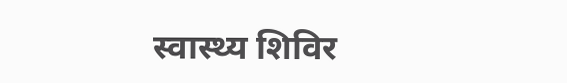स्वास्थ्य शिविर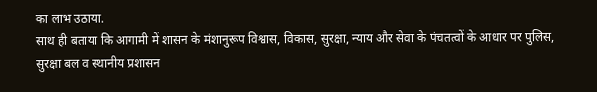का लाभ उठाया.
साथ ही बताया कि आगामी में शासन के मंशानुरूप विश्वास, विकास, सुरक्षा, न्याय और सेवा के पंचतत्वों के आधार पर पुलिस, सुरक्षा बल व स्थानीय प्रशासन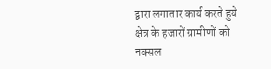द्वारा लगातार कार्य करते हुये क्षेत्र के हजारों ग्रामीणों को नक्सल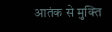आतंक से मुक्ति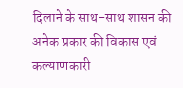दिलाने के साथ-साथ शासन की अनेक प्रकार की विकास एवं कल्याणकारी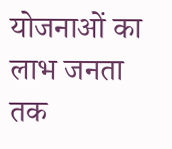योजनाओं का लाभ जनता तक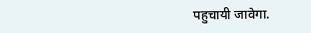पहुचायी जावेगा.